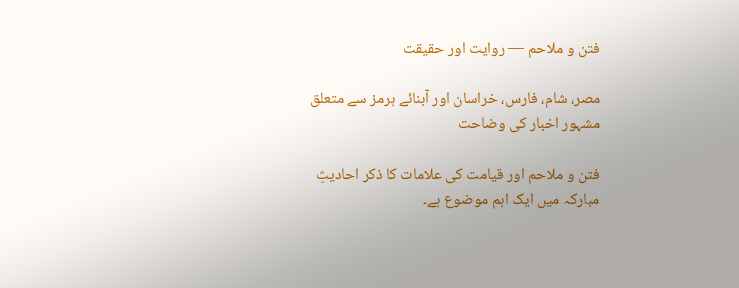فتن و ملاحم — روایت اور حقیقت

مصر، شام، فارس، خراسان اور آبنائے ہرمز سے متعلق مشہور اخبار کی وضاحت

فتن و ملاحم اور قیامت کی علامات کا ذکر احادیثِ مبارکہ میں ایک اہم موضوع ہے۔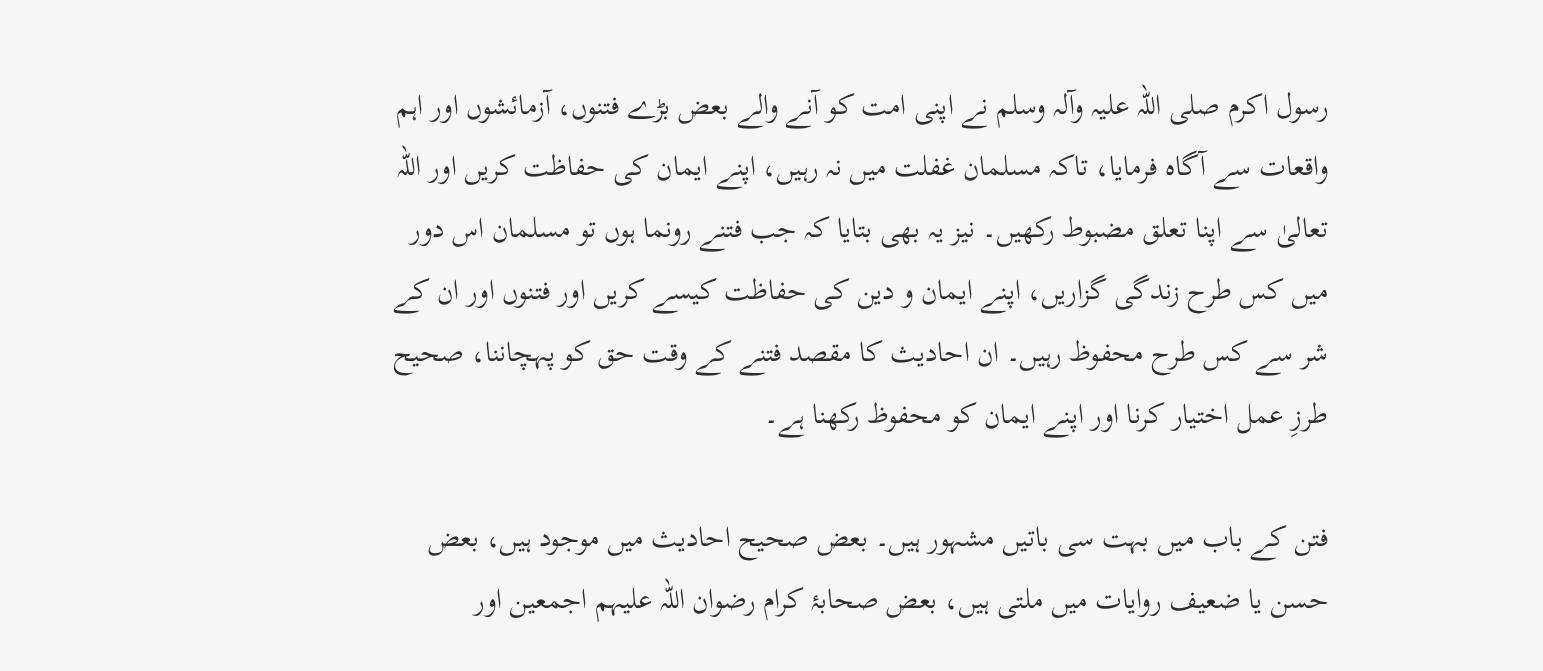رسول اکرم صلی اللہ علیہ وآلہ وسلم نے اپنی امت کو آنے والے بعض بڑے فتنوں، آزمائشوں اور اہم واقعات سے آگاہ فرمایا، تاکہ مسلمان غفلت میں نہ رہیں، اپنے ایمان کی حفاظت کریں اور اللہ تعالیٰ سے اپنا تعلق مضبوط رکھیں۔ نیز یہ بھی بتایا کہ جب فتنے رونما ہوں تو مسلمان اس دور میں کس طرح زندگی گزاریں، اپنے ایمان و دین کی حفاظت کیسے کریں اور فتنوں اور ان کے شر سے کس طرح محفوظ رہیں۔ ان احادیث کا مقصد فتنے کے وقت حق کو پہچاننا، صحیح طرزِ عمل اختیار کرنا اور اپنے ایمان کو محفوظ رکھنا ہے۔

فتن کے باب میں بہت سی باتیں مشہور ہیں۔ بعض صحیح احادیث میں موجود ہیں، بعض حسن یا ضعیف روایات میں ملتی ہیں، بعض صحابۂ کرام رضوان اللہ علیہم اجمعین اور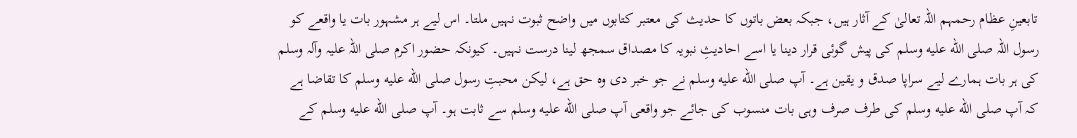تابعینِ عظام رحمہم اللہ تعالیٰ کے آثار ہیں، جبکہ بعض باتوں کا حدیث کی معتبر کتابوں میں واضح ثبوت نہیں ملتا۔ اس لیے ہر مشہور بات یا واقعے کو رسول اللہ صلى الله عليه وسلم کی پیش گوئی قرار دینا یا اسے احادیثِ نبویہ کا مصداق سمجھ لینا درست نہیں۔ کیونکہ حضور اکرم صلی اللہ علیہ وآلہ وسلم کی ہر بات ہمارے لیے سراپا صدق و یقین ہے۔ آپ صلى الله عليه وسلم نے جو خبر دی وہ حق ہے، لیکن محبتِ رسول صلى الله عليه وسلم کا تقاضا ہے کہ آپ صلى الله عليه وسلم کی طرف صرف وہی بات منسوب کی جائے جو واقعی آپ صلى الله عليه وسلم سے ثابت ہو۔ آپ صلى الله عليه وسلم کے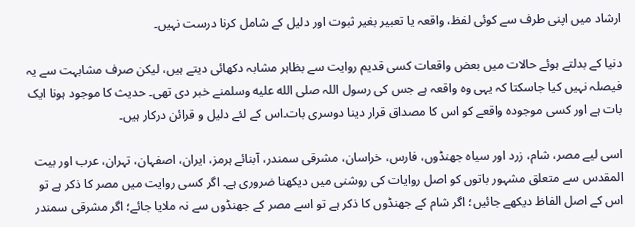ارشاد میں اپنی طرف سے کوئی لفظ، واقعہ یا تعبیر بغیر ثبوت اور دلیل کے شامل کرنا درست نہیں۔

دنیا کے بدلتے ہوئے حالات میں بعض واقعات کسی قدیم روایت سے بظاہر مشابہ دکھائی دیتے ہیں، لیکن صرف مشابہت سے یہ فیصلہ نہیں کیا جاسکتا کہ یہی وہ واقعہ ہے جس کی رسول اللہ صلى الله عليه وسلمنے خبر دی تھی۔ حدیث کا موجود ہونا ایک بات ہے اور کسی موجودہ واقعے کو اس کا مصداق قرار دینا دوسری بات۔اس کے لئے دلیل و قرائن درکار ہیں۔

اسی لیے مصر، شام، زرد اور سیاہ جھنڈوں، فارس، خراسان، مشرقی سمندر، آبنائے ہرمز، ایران، اصفہان، تہران، عرب اور بیت المقدس سے متعلق مشہور باتوں کو اصل روایات کی روشنی میں دیکھنا ضروری ہے۔ اگر کسی روایت میں مصر کا ذکر ہے تو اس کے اصل الفاظ دیکھے جائیں؛ اگر شام کے جھنڈوں کا ذکر ہے تو اسے مصر کے جھنڈوں سے نہ ملایا جائے؛ اگر مشرقی سمندر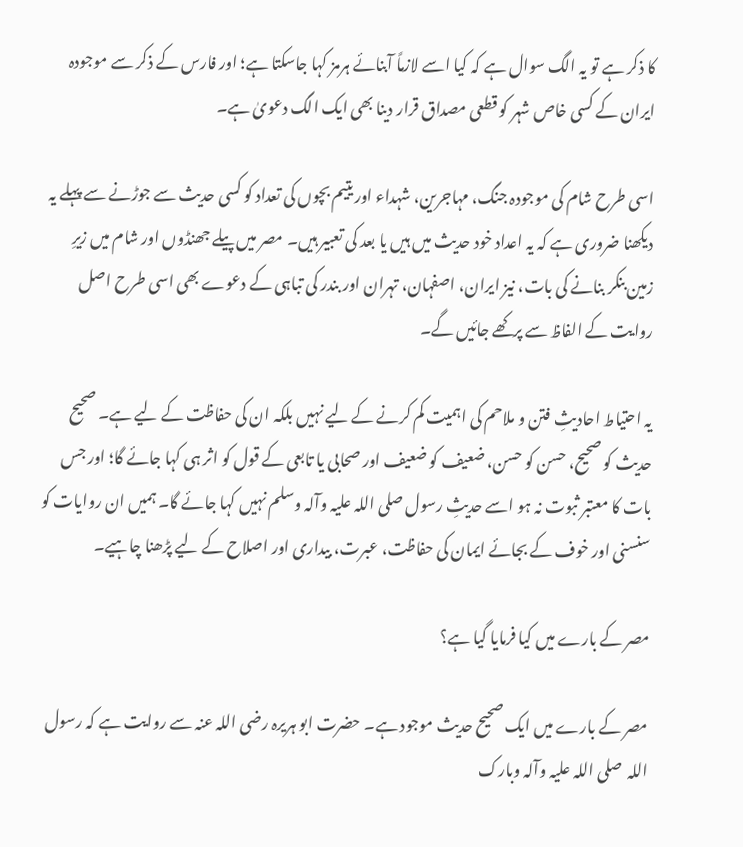کا ذکر ہے تو یہ الگ سوال ہے کہ کیا اسے لازماً آبنائے ہرمز کہا جاسکتا ہے؛ اور فارس کے ذکر سے موجودہ ایران کے کسی خاص شہر کو قطعی مصداق قرار دینا بھی ایک الگ دعویٰ ہے۔

اسی طرح شام کی موجودہ جنگ، مہاجرین، شہداء اور یتیم بچوں کی تعداد کو کسی حدیث سے جوڑنے سے پہلے یہ دیکھنا ضروری ہے کہ یہ اعداد خود حدیث میں ہیں یا بعد کی تعبیر ہیں۔ مصر میں پیلے جھنڈوں اور شام میں زیرِ زمین بنکر بنانے کی بات، نیز ایران، اصفہان، تہران اور بندر کی تباہی کے دعوے بھی اسی طرح اصل روایت کے الفاظ سے پرکھے جائیں گے۔

یہ احتیاط احادیثِ فتن و ملاحم کی اہمیت کم کرنے کے لیے نہیں بلکہ ان کی حفاظت کے لیے ہے۔ صحیح حدیث کو صحیح، حسن کو حسن، ضعیف کو ضعیف اور صحابی یا تابعی کے قول کو اثر ہی کہا جائے گا؛ اور جس بات کا معتبر ثبوت نہ ہو اسے حدیثِ رسول صلی اللہ علیہ وآلہ وسلم نہیں کہا جائے گا۔ ہمیں ان روایات کو سنسنی اور خوف کے بجائے ایمان کی حفاظت، عبرت، بیداری اور اصلاح کے لیے پڑھنا چاہیے۔

مصر کے بارے میں کیا فرمایا گیا ہے؟

مصر کے بارے میں ایک صحیح حدیث موجود ہے۔ حضرت ابو ہریرہ رضی اللہ عنہ سے روایت ہے کہ رسول اللہ  صلی اللہ علیہ وآلہ وبارک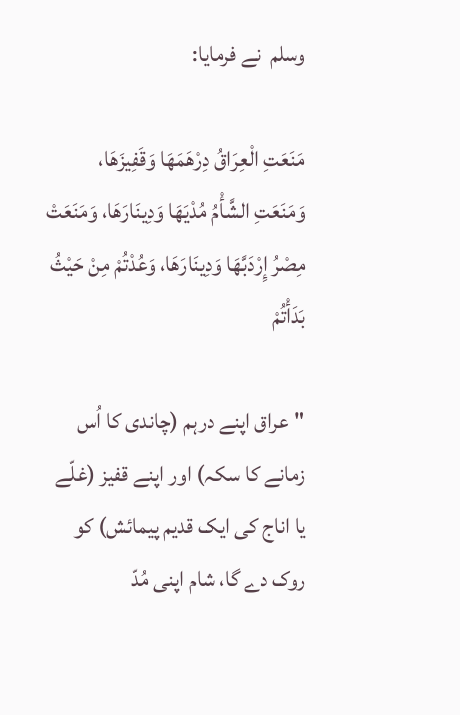وسلم  نے فرمایا:

مَنَعَتِ الْعِرَاقُ دِرْهَمَهَا وَقَفِيزَهَا، وَمَنَعَتِ الشَّأْمُ مُدْيَهَا وَدِينَارَهَا، وَمَنَعَتْ مِصْرُ إِرْدَبَّهَا وَدِينَارَهَا، وَعُدْتُمْ مِنْ حَيْثُ بَدَأْتُمْ

"عراق اپنے درہم (چاندی کا اُس زمانے کا سکہ) اور اپنے قفیز (غلّے یا اناج کی ایک قدیم پیمائش) کو روک دے گا، شام اپنی مُدّ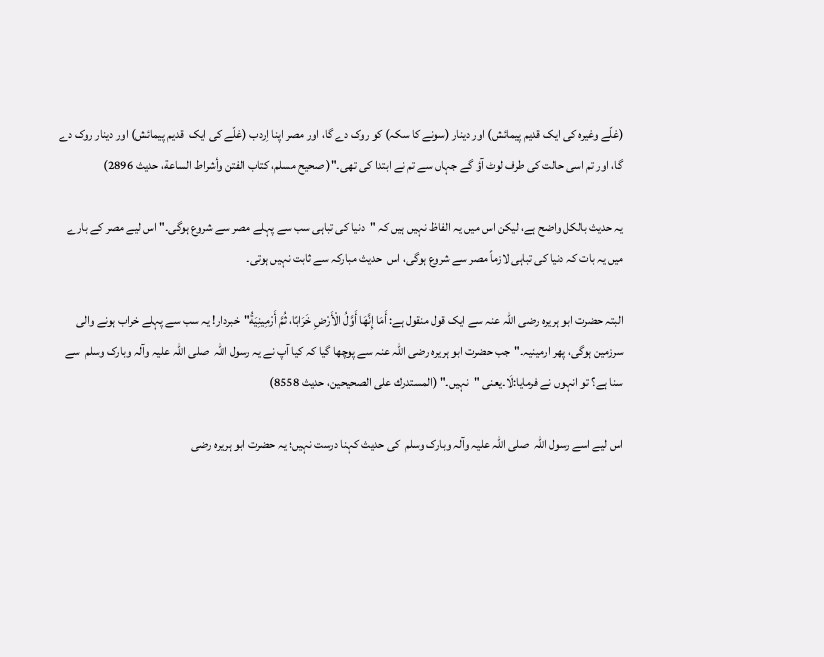(غلّے وغیرہ کی ایک قدیم پیمائش) اور دینار (سونے کا سکہ) کو روک دے گا، اور مصر اپنا اِردب (غلّے کی ایک  قدیم پیمائش) اور دینار روک دے گا، اور تم اسی حالت کی طرف لوٹ آؤ گے جہاں سے تم نے ابتدا کی تھی۔"( صحیح مسلم، کتاب الفتن وأشراط الساعة، حدیث 2896)

یہ حدیث بالکل واضح ہے، لیکن اس میں یہ الفاظ نہیں ہیں کہ "دنیا کی تباہی سب سے پہلے مصر سے شروع ہوگی۔" اس لیے مصر کے بارے میں یہ بات کہ دنیا کی تباہی لازماً مصر سے شروع ہوگی، اس  حدیث مبارکہ سے ثابت نہیں ہوتی۔

البتہ حضرت ابو ہریرہ رضی اللہ عنہ سے ایک قول منقول ہے: أَمَا إِنَّهَا أَوَّلُ الْأَرْضِ خَرَابًا، ثُمَّ أَرْمِينِيَةُ"خبردار! یہ سب سے پہلے خراب ہونے والی سرزمین ہوگی، پھر ارمینیہ۔"جب حضرت ابو ہریرہ رضی اللہ عنہ سے پوچھا گیا کہ کیا آپ نے یہ رسول اللہ  صلی اللہ علیہ وآلہ وبارک وسلم  سے سنا ہے؟ تو انہوں نے فرمایا:لَا۔یعنی "نہیں۔" (المستدرك على الصحيحين، حدیث 8558)

اس لیے اسے رسول اللہ  صلی اللہ علیہ وآلہ وبارک وسلم  کی حدیث کہنا درست نہیں؛ یہ حضرت ابو ہریرہ رضی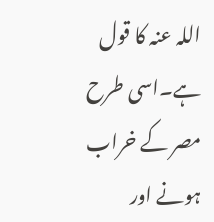اللہ عنہ کا قول ہے۔اسی طرح مصر کے خراب ہونے اور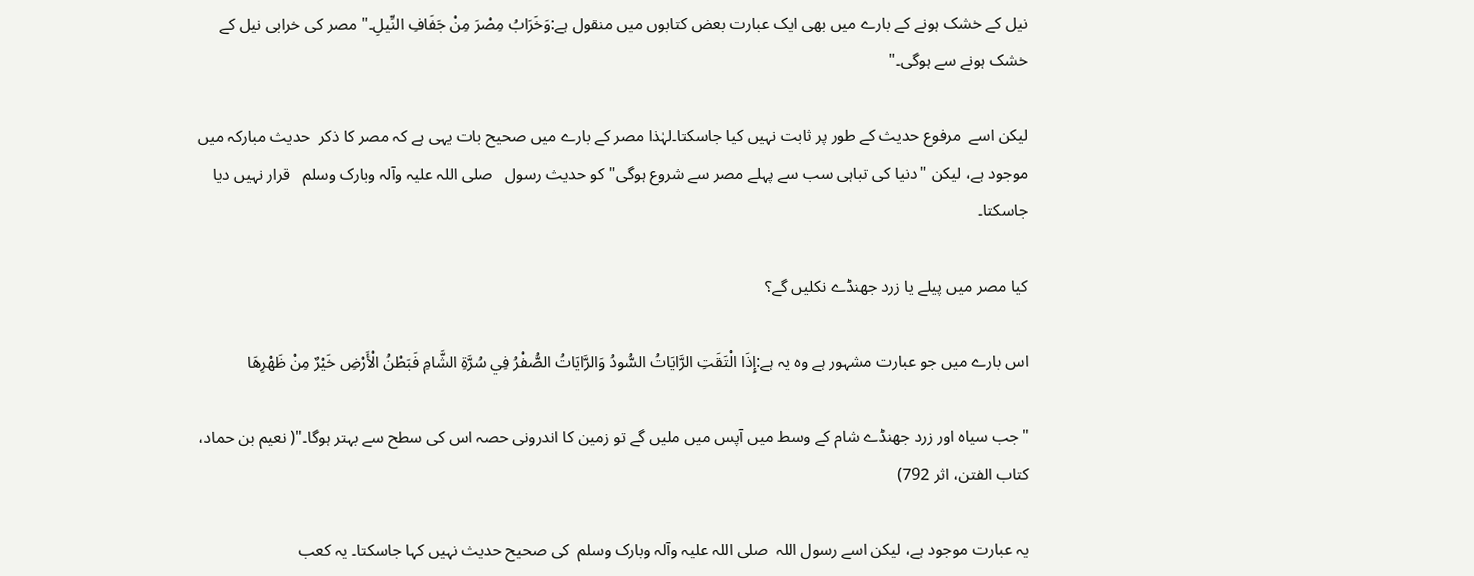نیل کے خشک ہونے کے بارے میں بھی ایک عبارت بعض کتابوں میں منقول ہے:وَخَرَابُ مِصْرَ مِنْ جَفَافِ النِّيلِ۔"مصر کی خرابی نیل کے خشک ہونے سے ہوگی۔"

لیکن اسے  مرفوع حدیث کے طور پر ثابت نہیں کیا جاسکتا۔لہٰذا مصر کے بارے میں صحیح بات یہی ہے کہ مصر کا ذکر  حدیث مبارکہ میں موجود ہے، لیکن "دنیا کی تباہی سب سے پہلے مصر سے شروع ہوگی" کو حدیث رسول   صلی اللہ علیہ وآلہ وبارک وسلم   قرار نہیں دیا جاسکتا۔

کیا مصر میں پیلے یا زرد جھنڈے نکلیں گے؟

اس بارے میں جو عبارت مشہور ہے وہ یہ ہے:إِذَا الْتَقَتِ الرَّايَاتُ السُّودُ وَالرَّايَاتُ الصُّفْرُ فِي سُرَّةِ الشَّامِ فَبَطْنُ الْأَرْضِ خَيْرٌ مِنْ ظَهْرِهَا

"جب سیاہ اور زرد جھنڈے شام کے وسط میں آپس میں ملیں گے تو زمین کا اندرونی حصہ اس کی سطح سے بہتر ہوگا۔"( نعیم بن حماد، کتاب الفتن، اثر 792)

یہ عبارت موجود ہے، لیکن اسے رسول اللہ  صلی اللہ علیہ وآلہ وبارک وسلم  کی صحیح حدیث نہیں کہا جاسکتا۔ یہ کعب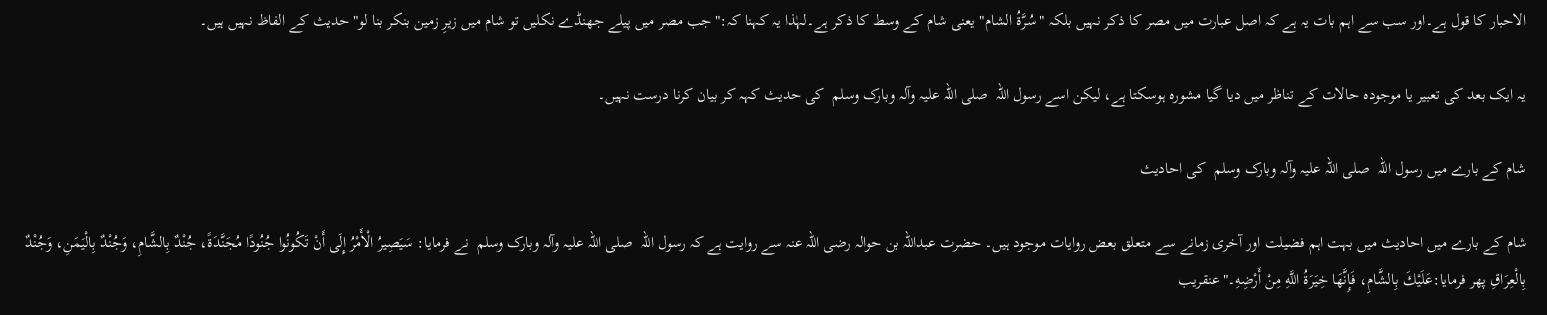الاحبار کا قول ہے۔اور سب سے اہم بات یہ ہے کہ اصل عبارت میں مصر کا ذکر نہیں بلکہ "سُرَّةُ الشام" یعنی شام کے وسط کا ذکر ہے۔لہٰذا یہ کہنا کہ:"جب مصر میں پیلے جھنڈے نکلیں تو شام میں زیرِ زمین بنکر بنا لو"حدیث کے الفاظ نہیں ہیں۔

یہ ایک بعد کی تعبیر یا موجودہ حالات کے تناظر میں دیا گیا مشورہ ہوسکتا ہے، لیکن اسے رسول اللہ  صلی اللہ علیہ وآلہ وبارک وسلم  کی حدیث کہہ کر بیان کرنا درست نہیں۔

شام کے بارے میں رسول اللہ  صلی اللہ علیہ وآلہ وبارک وسلم  کی احادیث

شام کے بارے میں احادیث میں بہت اہم فضیلت اور آخری زمانے سے متعلق بعض روایات موجود ہیں۔ حضرت عبداللہ بن حوالہ رضی اللہ عنہ سے روایت ہے کہ رسول اللہ  صلی اللہ علیہ وآلہ وبارک وسلم  نے فرمایا: سَيَصِيرُ الْأَمْرُ إِلَى أَنْ تَكُونُوا جُنُودًا مُجَنَّدَةً، جُنْدٌ بِالشَّامِ، وَجُنْدٌ بِالْيَمَنِ، وَجُنْدٌ بِالْعِرَاقِ پھر فرمایا:عَلَيْكَ بِالشَّامِ، فَإِنَّهَا خِيَرَةُ اللَّهِ مِنْ أَرْضِهِ۔"عنقریب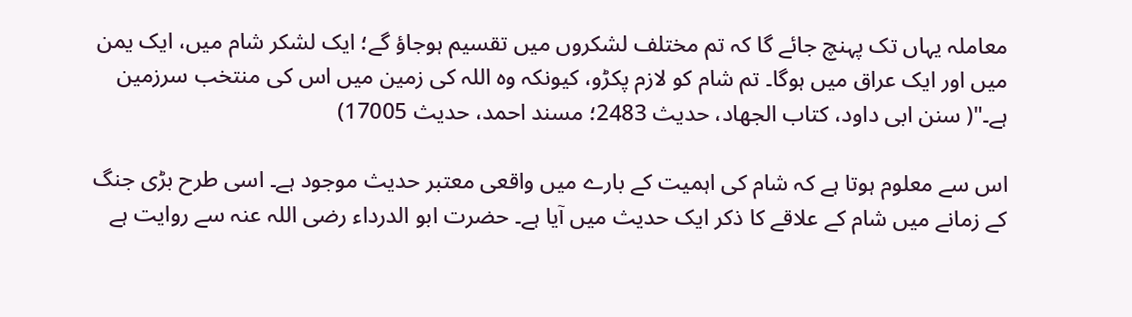معاملہ یہاں تک پہنچ جائے گا کہ تم مختلف لشکروں میں تقسیم ہوجاؤ گے؛ ایک لشکر شام میں، ایک یمن میں اور ایک عراق میں ہوگا۔ تم شام کو لازم پکڑو، کیونکہ وہ اللہ کی زمین میں اس کی منتخب سرزمین ہے۔"( سنن ابی داود، کتاب الجهاد، حدیث 2483؛ مسند احمد، حدیث 17005)

اس سے معلوم ہوتا ہے کہ شام کی اہمیت کے بارے میں واقعی معتبر حدیث موجود ہے۔ اسی طرح بڑی جنگ کے زمانے میں شام کے علاقے کا ذکر ایک حدیث میں آیا ہے۔ حضرت ابو الدرداء رضی اللہ عنہ سے روایت ہے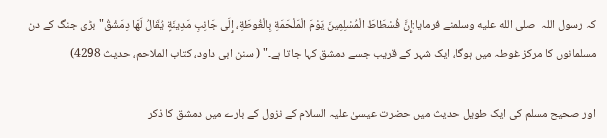کہ رسول اللہ  صلى الله عليه وسلمنے فرمایا:إِنَّ فُسْطَاطَ الْمُسْلِمِينَ يَوْمَ الْمَلْحَمَةِ بِالْغُوطَةِ، إِلَى جَانِبِ مَدِينَةٍ يُقَالُ لَهَا دِمَشْقُ"بڑی جنگ کے دن مسلمانوں کا مرکز غوطہ میں ہوگا، ایک شہر کے قریب جسے دمشق کہا جاتا ہے۔" ( سنن ابی داود، کتاب الملاحم، حدیث 4298)

اور صحیح مسلم کی ایک طویل حدیث میں حضرت عیسیٰ علیہ السلام کے نزول کے بارے میں دمشق کا ذکر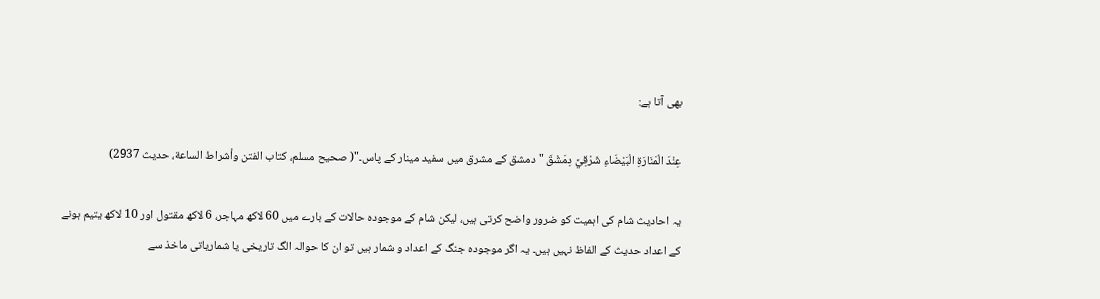بھی آتا ہے:

عِنْدَ الْمَنَارَةِ الْبَيْضَاءِ شَرْقِيَّ دِمَشْقَ "دمشق کے مشرق میں سفید مینار کے پاس۔"( صحیح مسلم، کتاب الفتن وأشراط الساعة، حدیث 2937)

یہ احادیث شام کی اہمیت کو ضرور واضح کرتی ہیں، لیکن شام کے موجودہ حالات کے بارے میں 60 لاکھ مہاجر، 6 لاکھ مقتول اور 10 لاکھ یتیم ہونے کے اعداد حدیث کے الفاظ نہیں ہیں۔ یہ اگر موجودہ جنگ کے اعداد و شمار ہیں تو ان کا حوالہ الگ تاریخی یا شماریاتی ماخذ سے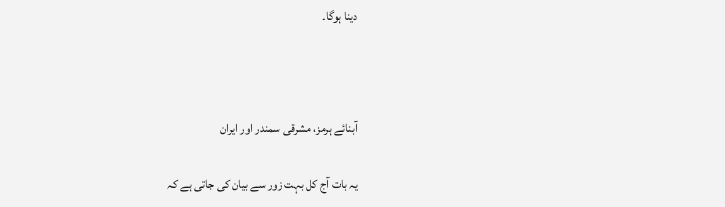دینا ہوگا۔



آبنائے ہرمز، مشرقی سمندر اور ایران

یہ بات آج کل بہت زور سے بیان کی جاتی ہے کہ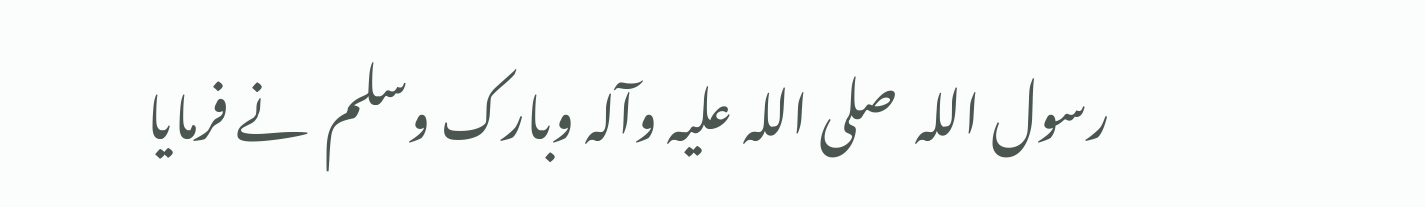رسول اللہ  صلی اللہ علیہ وآلہ وبارک وسلم  نے فرمایا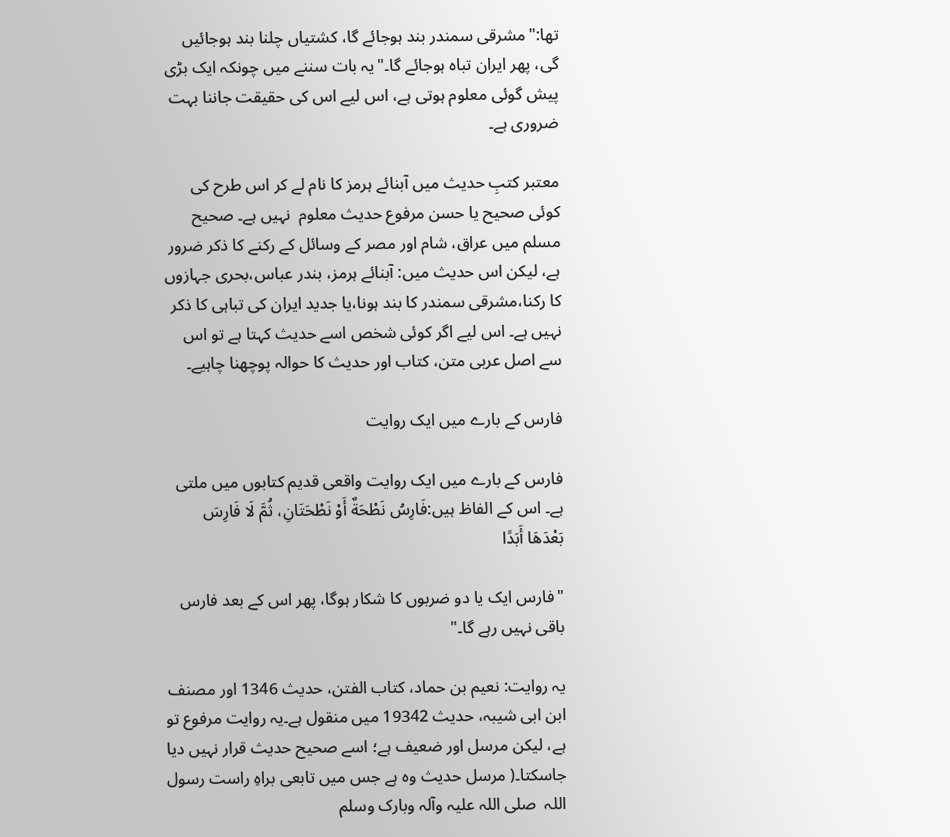تھا:"مشرقی سمندر بند ہوجائے گا، کشتیاں چلنا بند ہوجائیں گی، پھر ایران تباہ ہوجائے گا۔"یہ بات سننے میں چونکہ ایک بڑی پیش گوئی معلوم ہوتی ہے، اس لیے اس کی حقیقت جاننا بہت ضروری ہے۔

معتبر کتبِ حدیث میں آبنائے ہرمز کا نام لے کر اس طرح کی کوئی صحیح یا حسن مرفوع حدیث معلوم  نہیں ہے۔ صحیح مسلم میں عراق، شام اور مصر کے وسائل کے رکنے کا ذکر ضرور ہے، لیکن اس حدیث میں: آبنائے ہرمز، بندر عباس،بحری جہازوں کا رکنا،مشرقی سمندر کا بند ہونا،یا جدید ایران کی تباہی کا ذکر نہیں ہے۔ اس لیے اگر کوئی شخص اسے حدیث کہتا ہے تو اس سے اصل عربی متن، کتاب اور حدیث کا حوالہ پوچھنا چاہیے۔

فارس کے بارے میں ایک روایت

فارس کے بارے میں ایک روایت واقعی قدیم کتابوں میں ملتی ہے۔ اس کے الفاظ ہیں:فَارِسُ نَطْحَةٌ أَوْ نَطْحَتَانِ، ثُمَّ لَا فَارِسَ بَعْدَهَا أَبَدًا

"فارس ایک یا دو ضربوں کا شکار ہوگا، پھر اس کے بعد فارس باقی نہیں رہے گا۔"

یہ روایت: نعیم بن حماد، کتاب الفتن، حدیث 1346 اور مصنف ابن ابی شیبہ، حدیث 19342 میں منقول ہے۔یہ روایت مرفوع تو ہے، لیکن مرسل اور ضعیف ہے؛ اسے صحیح حدیث قرار نہیں دیا جاسکتا۔( مرسل حدیث وہ ہے جس میں تابعی براہِ راست رسول اللہ  صلی اللہ علیہ وآلہ وبارک وسلم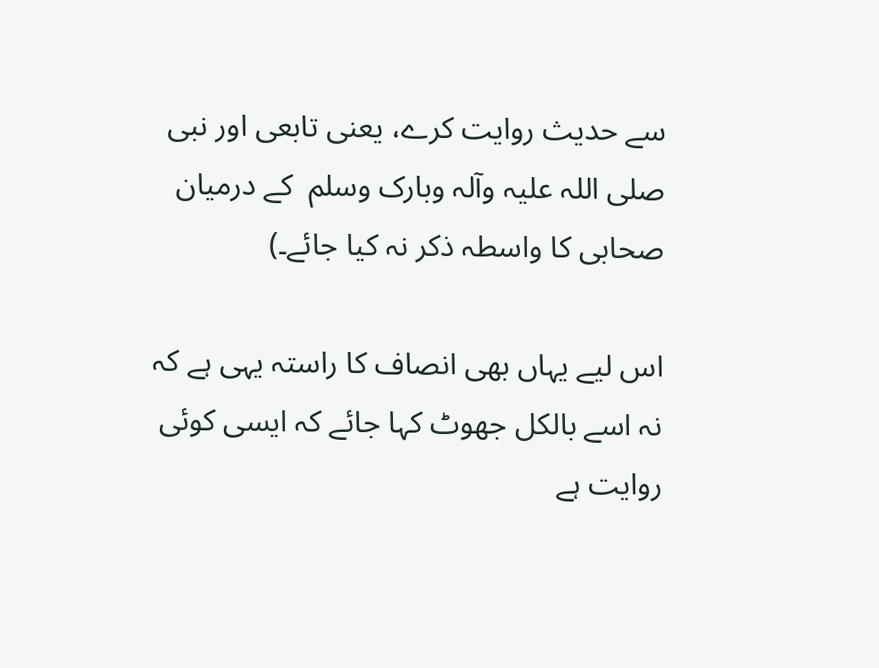سے حدیث روایت کرے، یعنی تابعی اور نبی  صلی اللہ علیہ وآلہ وبارک وسلم  کے درمیان صحابی کا واسطہ ذکر نہ کیا جائے۔)

اس لیے یہاں بھی انصاف کا راستہ یہی ہے کہ نہ اسے بالکل جھوٹ کہا جائے کہ ایسی کوئی روایت ہے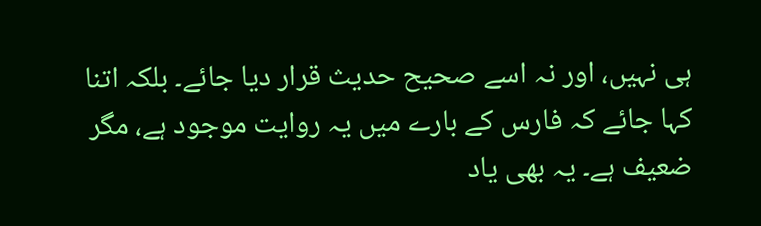ہی نہیں، اور نہ اسے صحیح حدیث قرار دیا جائے۔ بلکہ اتنا کہا جائے کہ فارس کے بارے میں یہ روایت موجود ہے، مگر ضعیف ہے۔ یہ بھی یاد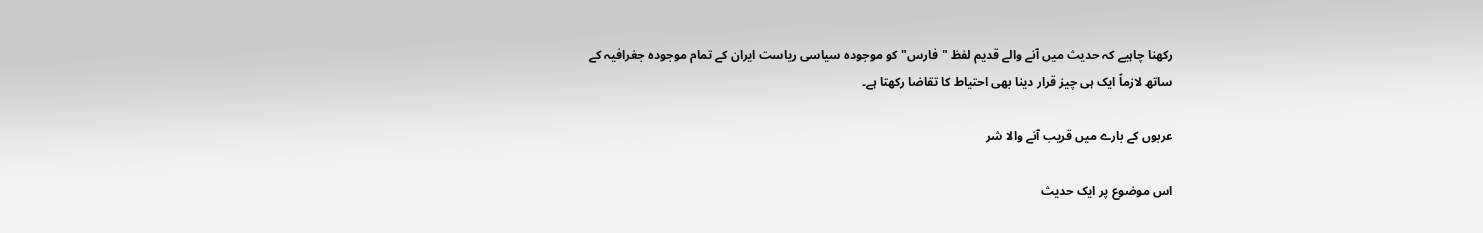رکھنا چاہیے کہ حدیث میں آنے والے قدیم لفظ "فارس" کو موجودہ سیاسی ریاست ایران کے تمام موجودہ جغرافیہ کے ساتھ لازماً ایک ہی چیز قرار دینا بھی احتیاط کا تقاضا رکھتا ہے۔

عربوں کے بارے میں قریب آنے والا شر

اس موضوع پر ایک حدیث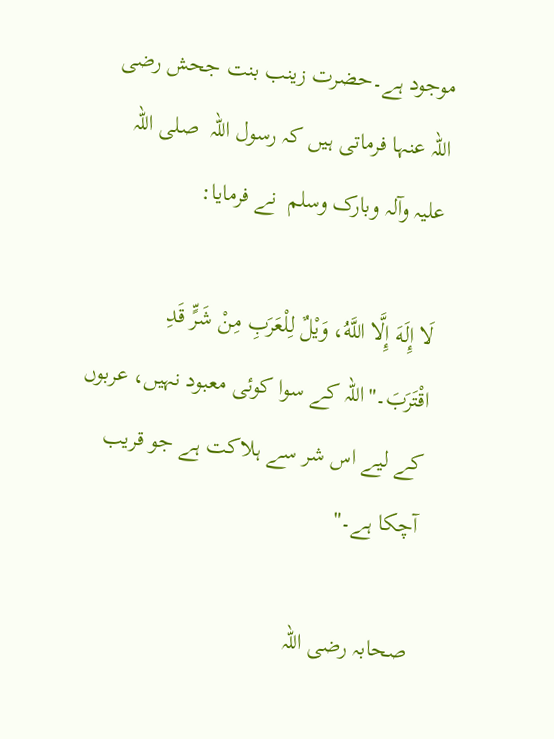موجود ہے۔حضرت زینب بنت جحش رضی اللہ عنہا فرماتی ہیں کہ رسول اللہ  صلی اللہ علیہ وآلہ وبارک وسلم  نے فرمایا:

لَا إِلَهَ إِلَّا اللَّهُ، وَيْلٌ لِلْعَرَبِ مِنْ شَرٍّ قَدِ اقْتَرَبَ۔"اللہ کے سوا کوئی معبود نہیں، عربوں کے لیے اس شر سے ہلاکت ہے جو قریب آچکا ہے۔"

صحابہ رضی اللہ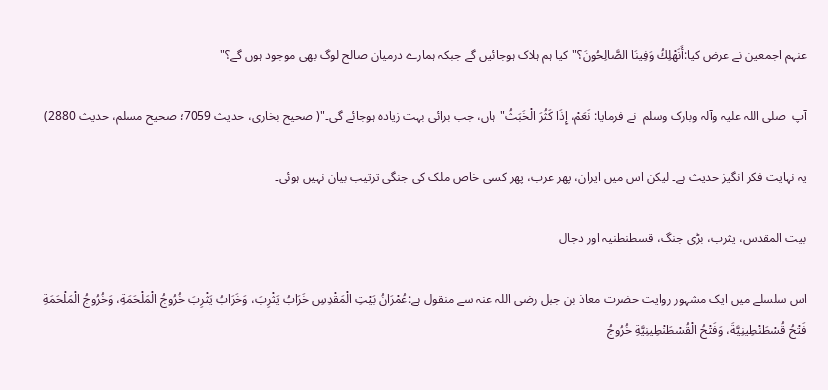عنہم اجمعین نے عرض کیا:أَنَهْلِكُ وَفِينَا الصَّالِحُونَ؟"کیا ہم ہلاک ہوجائیں گے جبکہ ہمارے درمیان صالح لوگ بھی موجود ہوں گے؟"

آپ  صلی اللہ علیہ وآلہ وبارک وسلم  نے فرمایا: نَعَمْ، إِذَا كَثُرَ الْخَبَثُ"ہاں، جب برائی بہت زیادہ ہوجائے گی۔"( صحیح بخاری، حدیث 7059؛ صحیح مسلم، حدیث 2880)

یہ نہایت فکر انگیز حدیث ہے۔ لیکن اس میں ایران، پھر عرب، پھر کسی خاص ملک کی جنگی ترتیب بیان نہیں ہوئی۔

بیت المقدس، یثرب، بڑی جنگ، قسطنطنیہ اور دجال

اس سلسلے میں ایک مشہور روایت حضرت معاذ بن جبل رضی اللہ عنہ سے منقول ہے:عُمْرَانُ بَيْتِ الْمَقْدِسِ خَرَابُ يَثْرِبَ، وَخَرَابُ يَثْرِبَ خُرُوجُ الْمَلْحَمَةِ، وَخُرُوجُ الْمَلْحَمَةِ فَتْحُ قُسْطَنْطِينِيَّةَ، وَفَتْحُ الْقُسْطَنْطِينِيَّةِ خُرُوجُ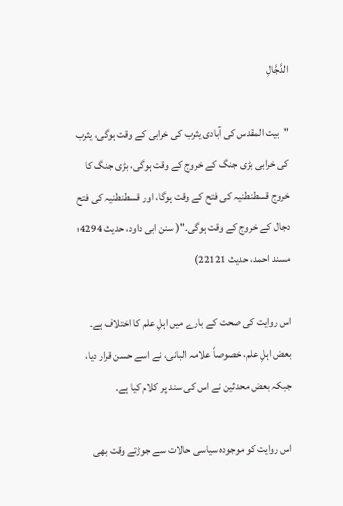الدَّجَّالِ

"بیت المقدس کی آبادی یثرب کی خرابی کے وقت ہوگی، یثرب کی خرابی بڑی جنگ کے خروج کے وقت ہوگی، بڑی جنگ کا خروج قسطنطنیہ کی فتح کے وقت ہوگا، اور قسطنطنیہ کی فتح دجال کے خروج کے وقت ہوگی۔"( سنن ابی داود، حدیث 4294؛ مسند احمد، حدیث 22121)

اس روایت کی صحت کے بارے میں اہلِ علم کا اختلاف ہے۔ بعض اہلِ علم، خصوصاً علامہ البانی، نے اسے حسن قرار دیا، جبکہ بعض محدثین نے اس کی سند پر کلام کیا ہے۔

اس روایت کو موجودہ سیاسی حالات سے جوڑتے وقت بھی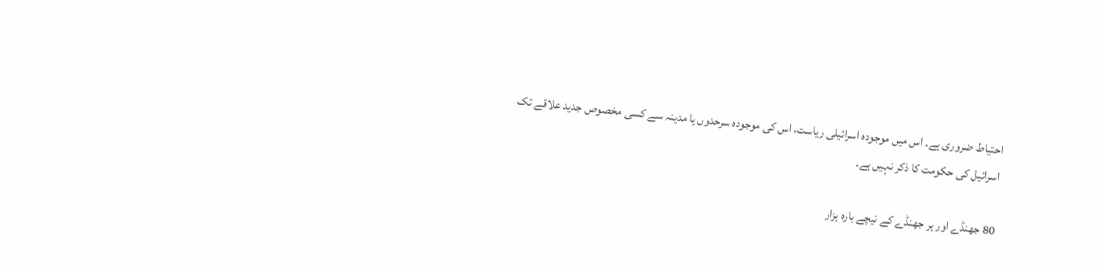احتیاط ضروری ہے۔ اس میں موجودہ اسرائیلی ریاست، اس کی موجودہ سرحدوں یا مدینہ سے کسی مخصوص جدید علاقے تک اسرائیل کی حکومت کا ذکر نہیں ہے۔

80 جھنڈے اور ہر جھنڈے کے نیچے بارہ ہزار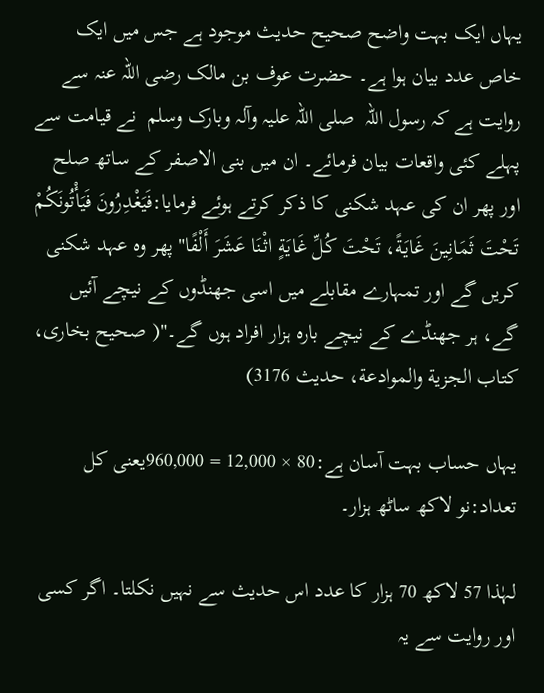یہاں ایک بہت واضح صحیح حدیث موجود ہے جس میں ایک خاص عدد بیان ہوا ہے۔ حضرت عوف بن مالک رضی اللہ عنہ سے روایت ہے کہ رسول اللہ  صلی اللہ علیہ وآلہ وبارک وسلم  نے قیامت سے پہلے کئی واقعات بیان فرمائے۔ ان میں بنی الاصفر کے ساتھ صلح اور پھر ان کی عہد شکنی کا ذکر کرتے ہوئے فرمایا:فَيَغْدِرُونَ فَيَأْتُونَكُمْ تَحْتَ ثَمَانِينَ غَايَةً، تَحْتَ كُلِّ غَايَةٍ اثْنَا عَشَرَ أَلْفًا"پھر وہ عہد شکنی کریں گے اور تمہارے مقابلے میں اسی جھنڈوں کے نیچے آئیں گے، ہر جھنڈے کے نیچے بارہ ہزار افراد ہوں گے۔"( صحیح بخاری، کتاب الجزية والموادعة، حدیث 3176)

یہاں حساب بہت آسان ہے:80 × 12,000 = 960,000یعنی کل تعداد:نو لاکھ ساٹھ ہزار۔

لہٰذا 57 لاکھ 70 ہزار کا عدد اس حدیث سے نہیں نکلتا۔ اگر کسی اور روایت سے یہ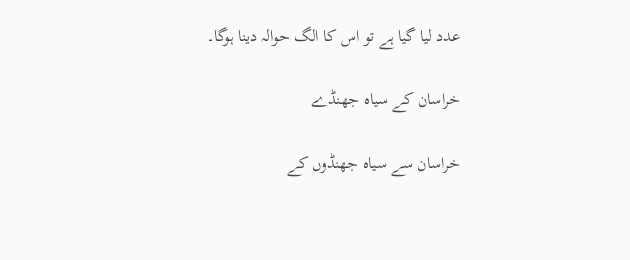عدد لیا گیا ہے تو اس کا الگ حوالہ دینا ہوگا۔

خراسان کے سیاہ جھنڈے

خراسان سے سیاہ جھنڈوں کے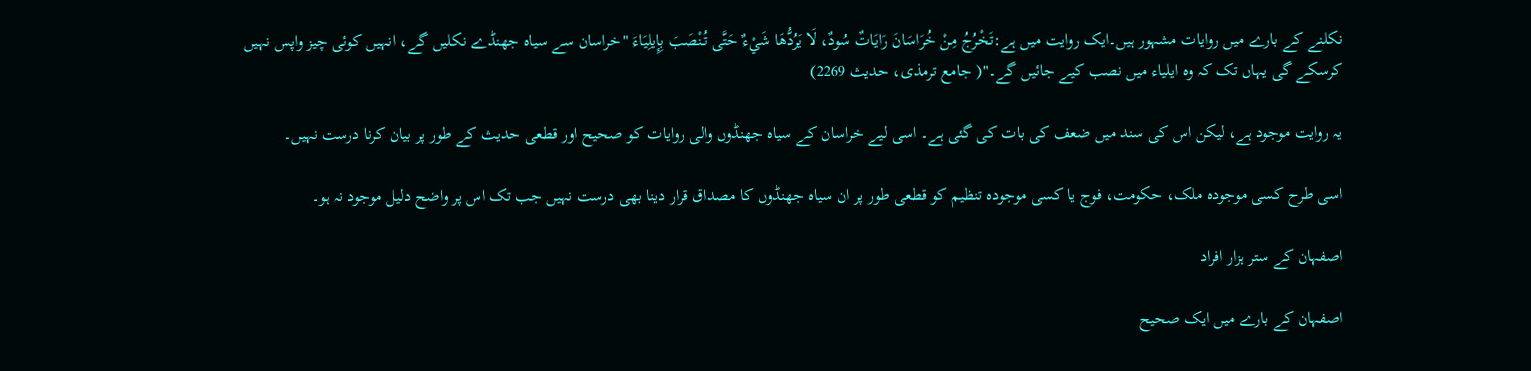نکلنے کے بارے میں روایات مشہور ہیں۔ایک روایت میں ہے:تَخْرُجُ مِنْ خُرَاسَانَ رَايَاتٌ سُودٌ، لَا يَرُدُّهَا شَيْءٌ حَتَّى تُنْصَبَ بِإِيلِيَاءَ "خراسان سے سیاہ جھنڈے نکلیں گے، انہیں کوئی چیز واپس نہیں کرسکے گی یہاں تک کہ وہ ایلیاء میں نصب کیے جائیں گے۔"( جامع ترمذی، حدیث 2269)

یہ روایت موجود ہے، لیکن اس کی سند میں ضعف کی بات کی گئی ہے۔ اسی لیے خراسان کے سیاہ جھنڈوں والی روایات کو صحیح اور قطعی حدیث کے طور پر بیان کرنا درست نہیں۔

اسی طرح کسی موجودہ ملک، حکومت، فوج یا کسی موجودہ تنظیم کو قطعی طور پر ان سیاہ جھنڈوں کا مصداق قرار دینا بھی درست نہیں جب تک اس پر واضح دلیل موجود نہ ہو۔

اصفہان کے ستر ہزار افراد

اصفہان کے بارے میں ایک صحیح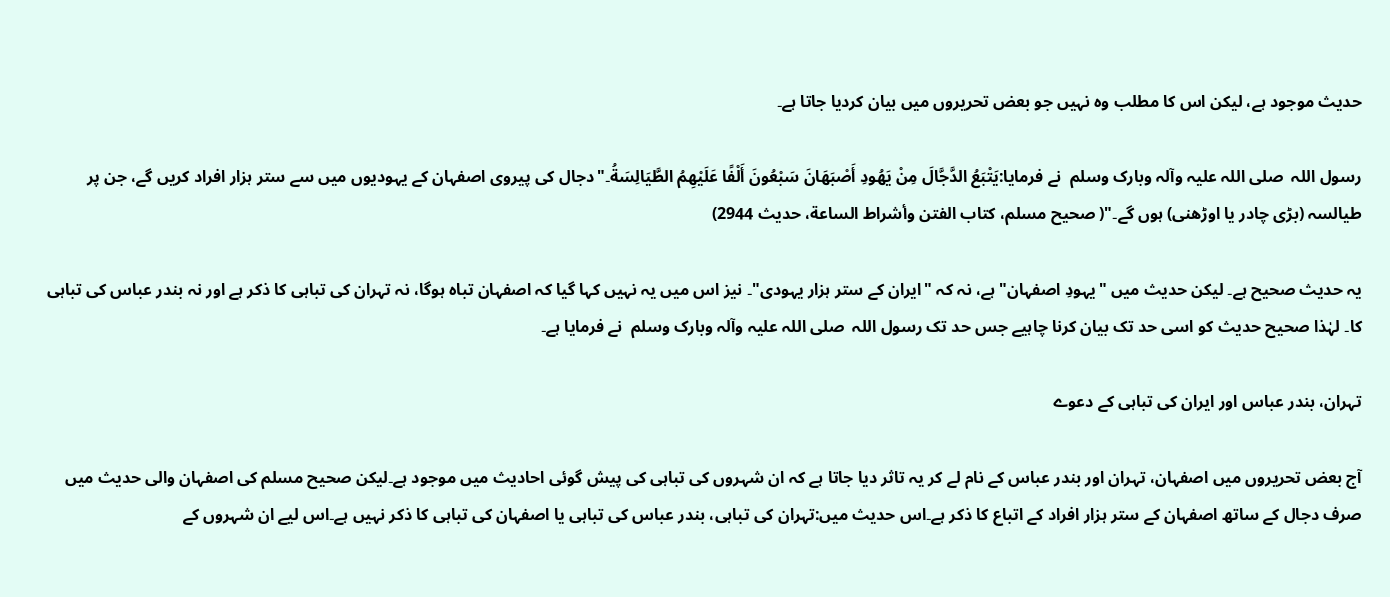حدیث موجود ہے، لیکن اس کا مطلب وہ نہیں جو بعض تحریروں میں بیان کردیا جاتا ہے۔

رسول اللہ  صلی اللہ علیہ وآلہ وبارک وسلم  نے فرمایا:يَتْبَعُ الدَّجَّالَ مِنْ يَهُودِ أَصْبَهَانَ سَبْعُونَ أَلْفًا عَلَيْهِمُ الطَّيَالِسَةُ۔"دجال کی پیروی اصفہان کے یہودیوں میں سے ستر ہزار افراد کریں گے، جن پر طیالسہ (بڑی چادر یا اوڑھنی) ہوں گے۔"( صحیح مسلم، کتاب الفتن وأشراط الساعة، حدیث 2944)

یہ حدیث صحیح ہے۔ لیکن حدیث میں "یہودِ اصفہان" ہے، نہ کہ "ایران کے ستر ہزار یہودی"۔ نیز اس میں یہ نہیں کہا گیا کہ اصفہان تباہ ہوگا، نہ تہران کی تباہی کا ذکر ہے اور نہ بندر عباس کی تباہی کا۔ لہٰذا صحیح حدیث کو اسی حد تک بیان کرنا چاہیے جس حد تک رسول اللہ  صلی اللہ علیہ وآلہ وبارک وسلم  نے فرمایا ہے۔

تہران، بندر عباس اور ایران کی تباہی کے دعوے

آج بعض تحریروں میں اصفہان، تہران اور بندر عباس کے نام لے کر یہ تاثر دیا جاتا ہے کہ ان شہروں کی تباہی کی پیش گوئی احادیث میں موجود ہے۔لیکن صحیح مسلم کی اصفہان والی حدیث میں صرف دجال کے ساتھ اصفہان کے ستر ہزار افراد کے اتباع کا ذکر ہے۔اس حدیث میں:تہران کی تباہی، بندر عباس کی تباہی یا اصفہان کی تباہی کا ذکر نہیں ہے۔اس لیے ان شہروں کے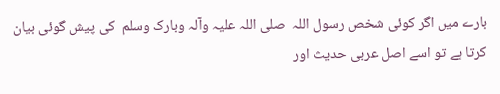بارے میں اگر کوئی شخص رسول اللہ  صلی اللہ علیہ وآلہ وبارک وسلم  کی پیش گوئی بیان کرتا ہے تو اسے اصل عربی حدیث اور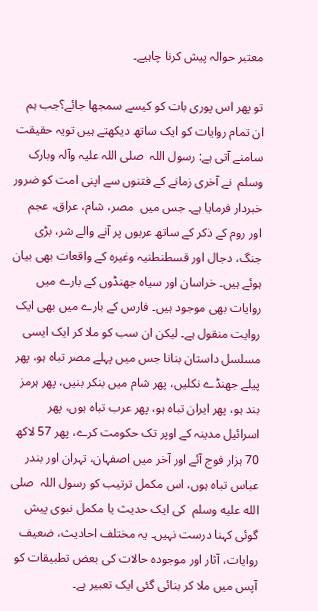معتبر حوالہ پیش کرنا چاہیے۔

تو پھر اس پوری بات کو کیسے سمجھا جائے؟جب ہم ان تمام روایات کو ایک ساتھ دیکھتے ہیں تویہ حقیقت سامنے آتی ہے: رسول اللہ  صلی اللہ علیہ وآلہ وبارک وسلم  نے آخری زمانے کے فتنوں سے اپنی امت کو ضرور خبردار فرمایا ہے۔ جس میں  مصر، شام، عراق، عجم اور روم کے ذکر کے ساتھ عربوں پر آنے والے شر، بڑی جنگ، دجال اور قسطنطنیہ وغیرہ کے واقعات بھی بیان ہوئے ہیں۔ خراسان اور سیاہ جھنڈوں کے بارے میں روایات بھی موجود ہیں۔ فارس کے بارے میں بھی ایک روایت منقول ہے۔ لیکن ان سب کو ملا کر ایک ایسی مسلسل داستان بنانا جس میں پہلے مصر تباہ ہو، پھر پیلے جھنڈے نکلیں، پھر شام میں بنکر بنیں، پھر ہرمز بند ہو، پھر ایران تباہ ہو، پھر عرب تباہ ہوں، پھر اسرائیل مدینہ کے اوپر تک حکومت کرے، پھر 57 لاکھ 70 ہزار فوج آئے اور آخر میں اصفہان، تہران اور بندر عباس تباہ ہوں، اس مکمل ترتیب کو رسول اللہ  صلى الله عليه وسلم  کی ایک حدیث یا مکمل نبوی پیش گوئی کہنا درست نہیں۔ یہ مختلف احادیث، ضعیف روایات، آثار اور موجودہ حالات کی بعض تطبیقات کو آپس میں ملا کر بنائی گئی ایک تعبیر ہے۔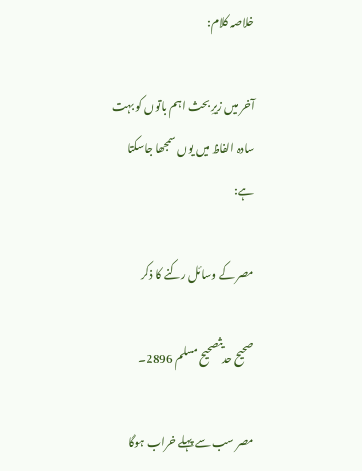خلاصہ کلام:

آخر میں زیرِ بحث اہم باتوں کو بہت سادہ الفاظ میں یوں سمجھا جاسکتا ہے:

مصر کے وسائل رکنے کا ذکر

صحیح حدیثصحیح مسلم 2896۔

مصر سب سے پہلے خراب ہوگا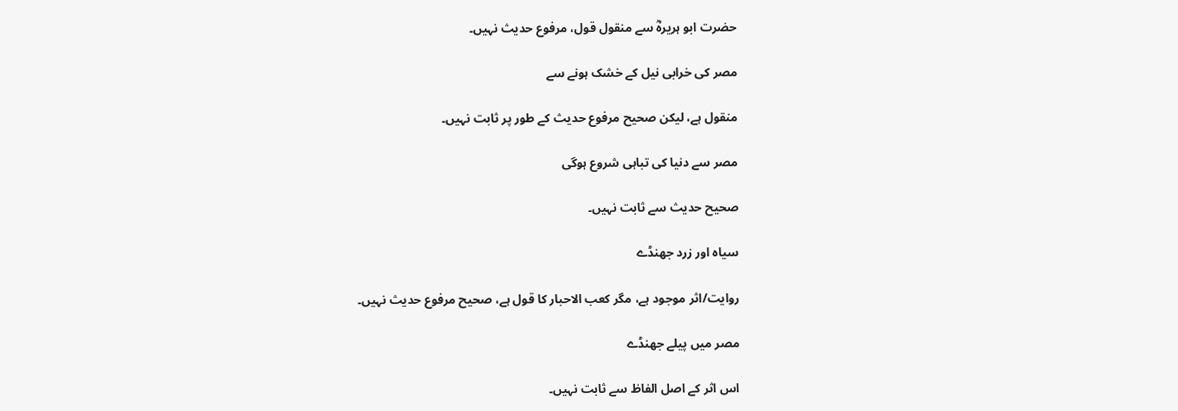حضرت ابو ہریرہؓ سے منقول قول، مرفوع حدیث نہیں۔

مصر کی خرابی نیل کے خشک ہونے سے

منقول ہے، لیکن صحیح مرفوع حدیث کے طور پر ثابت نہیں۔

مصر سے دنیا کی تباہی شروع ہوگی

صحیح حدیث سے ثابت نہیں۔

سیاہ اور زرد جھنڈے

روایت/اثر موجود ہے، مگر کعب الاحبار کا قول ہے، صحیح مرفوع حدیث نہیں۔

مصر میں پیلے جھنڈے

اس اثر کے اصل الفاظ سے ثابت نہیں۔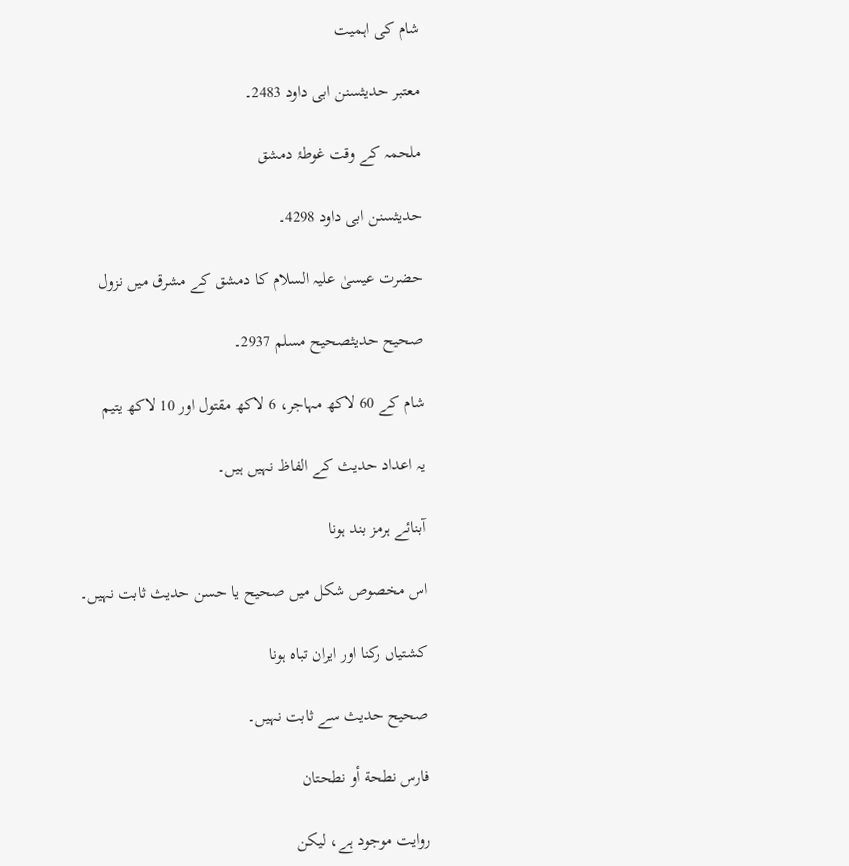شام کی اہمیت

معتبر حدیثسنن ابی داود 2483۔

ملحمہ کے وقت غوطۂ دمشق

حدیثسنن ابی داود 4298۔

حضرت عیسیٰ علیہ السلام کا دمشق کے مشرق میں نزول

صحیح حدیثصحیح مسلم 2937۔

شام کے 60 لاکھ مہاجر، 6 لاکھ مقتول اور 10 لاکھ یتیم

یہ اعداد حدیث کے الفاظ نہیں ہیں۔

آبنائے ہرمز بند ہونا

اس مخصوص شکل میں صحیح یا حسن حدیث ثابت نہیں۔

کشتیاں رکنا اور ایران تباہ ہونا

صحیح حدیث سے ثابت نہیں۔

فارس نطحة أو نطحتان

روایت موجود ہے، لیکن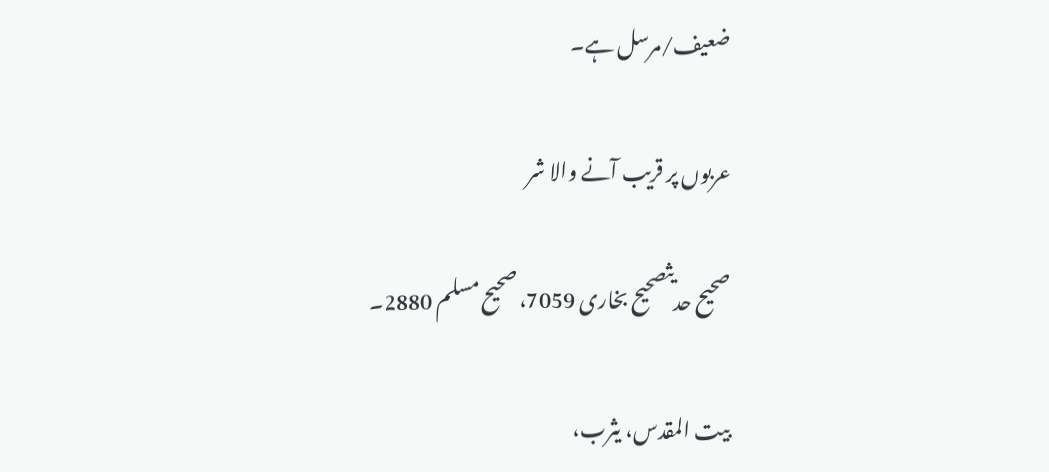ضعیف/مرسل ہے۔

عربوں پر قریب آنے والا شر

صحیح حدیثصحیح بخاری 7059، صحیح مسلم 2880۔

بیت المقدس، یثرب،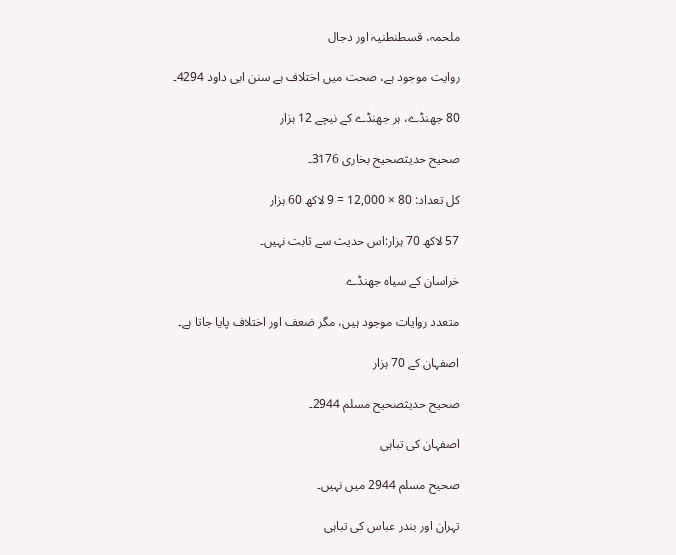ملحمہ، قسطنطنیہ اور دجال

روایت موجود ہے، صحت میں اختلاف ہے سنن ابی داود 4294۔

80 جھنڈے، ہر جھنڈے کے نیچے 12 ہزار

صحیح حدیثصحیح بخاری 3176۔

کل تعداد: 80 × 12,000 = 9 لاکھ 60 ہزار

57 لاکھ 70 ہزار:اس حدیث سے ثابت نہیں۔

خراسان کے سیاہ جھنڈے

متعدد روایات موجود ہیں، مگر ضعف اور اختلاف پایا جاتا ہے۔

اصفہان کے 70 ہزار

صحیح حدیثصحیح مسلم 2944۔

اصفہان کی تباہی

صحیح مسلم 2944 میں نہیں۔

تہران اور بندر عباس کی تباہی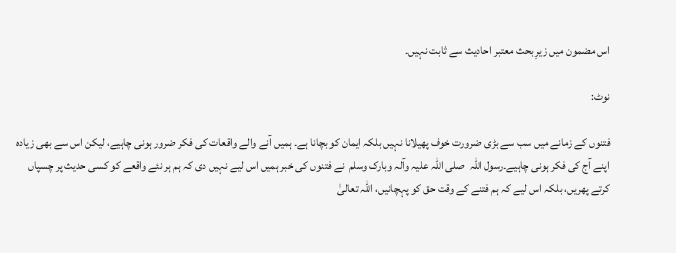اس مضمون میں زیرِ بحث معتبر احادیث سے ثابت نہیں۔

نوٹ:

فتنوں کے زمانے میں سب سے بڑی ضرورت خوف پھیلانا نہیں بلکہ ایمان کو بچانا ہے۔ ہمیں آنے والے واقعات کی فکر ضرور ہونی چاہیے، لیکن اس سے بھی زیادہ اپنے آج کی فکر ہونی چاہیے۔رسول اللہ  صلی اللہ علیہ وآلہ وبارک وسلم  نے فتنوں کی خبر ہمیں اس لیے نہیں دی کہ ہم ہر نئے واقعے کو کسی حدیث پر چسپاں کرتے پھریں، بلکہ اس لیے کہ ہم فتنے کے وقت حق کو پہچانیں، اللہ تعالیٰ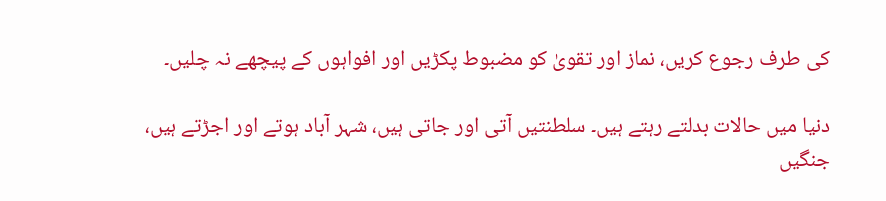کی طرف رجوع کریں، نماز اور تقویٰ کو مضبوط پکڑیں اور افواہوں کے پیچھے نہ چلیں۔

دنیا میں حالات بدلتے رہتے ہیں۔ سلطنتیں آتی اور جاتی ہیں، شہر آباد ہوتے اور اجڑتے ہیں، جنگیں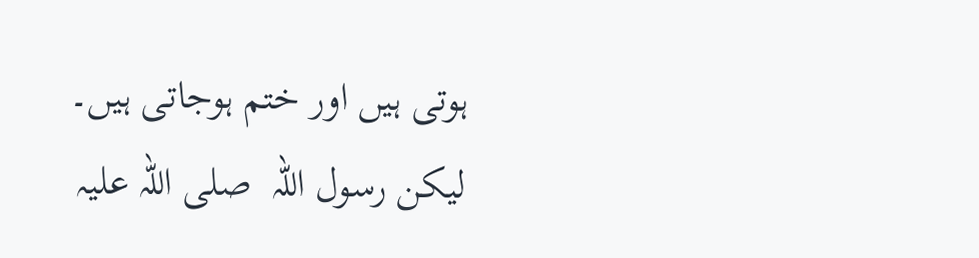ہوتی ہیں اور ختم ہوجاتی ہیں۔ لیکن رسول اللہ  صلی اللہ علیہ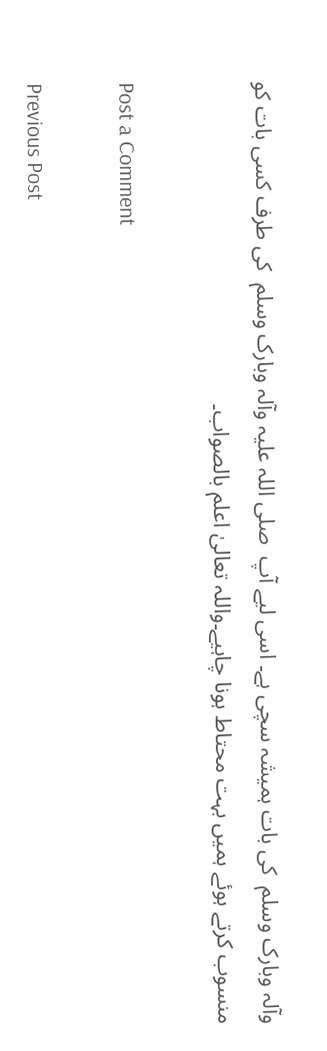وآلہ وبارک وسلم  کی بات ہمیشہ سچی ہے۔ اسی لیے آپ  صلی اللہ علیہ وآلہ وبارک وسلم  کی طرف کسی بات کو منسوب کرتے ہوئے ہمیں بہت محتاط ہونا چاہیے۔واللہ تعالیٰ اعلم بالصواب۔

Post a Comment

Previous Post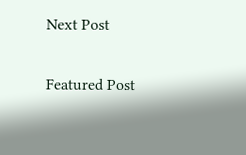Next Post

Featured Post